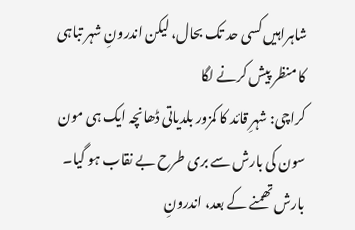شاہراہیں کسی حد تک بحال، لیکن اندرونِ شہر تباہی کا منظر پیش کرنے لگا
کراچی: شہرِ قائد کا کمزور بلدیاتی ڈھانچہ ایک ہی مون سون کی بارش سے بری طرح بے نقاب ہو گیا۔ بارش تھمنے کے بعد، اندرونِ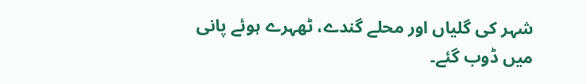شہر کی گلیاں اور محلے گندے، ٹھہرے ہوئے پانی میں ڈوب گئے۔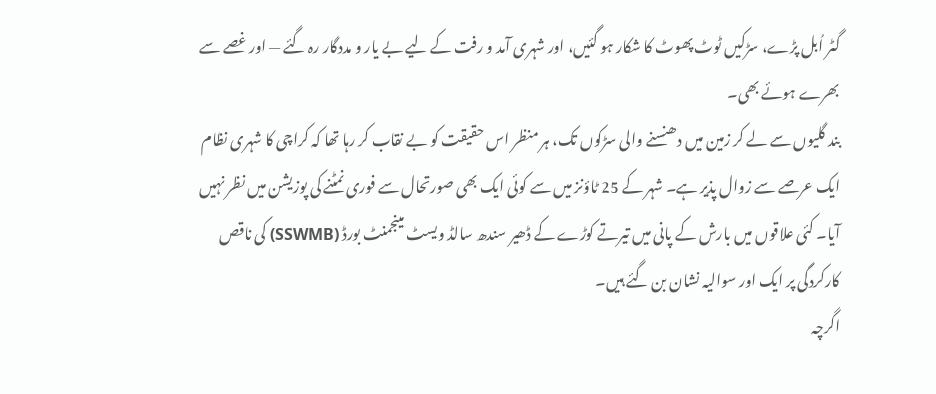گٹر اُبل پڑے، سڑکیں ٹوٹ پھوٹ کا شکار ہو گئیں، اور شہری آمد و رفت کے لیے بے یار و مددگار رہ گئے — اور غصے سے بھرے ہوئے بھی۔
بند گلیوں سے لے کر زمین میں دھنسنے والی سڑکوں تک، ہر منظر اس حقیقت کو بے نقاب کر رہا تھا کہ کراچی کا شہری نظام ایک عرصے سے زوال پذیر ہے۔ شہر کے 25 ٹاؤنز میں سے کوئی ایک بھی صورتحال سے فوری نمٹنے کی پوزیشن میں نظر نہیں آیا۔ کئی علاقوں میں بارش کے پانی میں تیرتے کوڑے کے ڈھیر سندھ سالڈ ویسٹ مینجمنٹ بورڈ (SSWMB) کی ناقص کارکردگی پر ایک اور سوالیہ نشان بن گئے ہیں۔
اگرچہ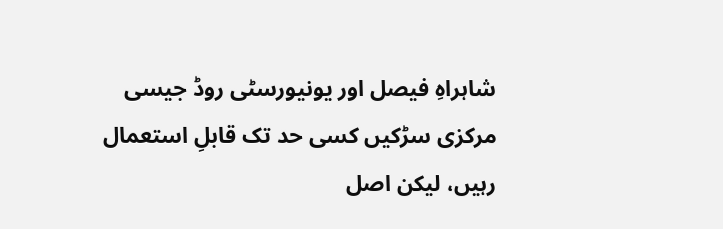شاہراہِ فیصل اور یونیورسٹی روڈ جیسی مرکزی سڑکیں کسی حد تک قابلِ استعمال رہیں، لیکن اصل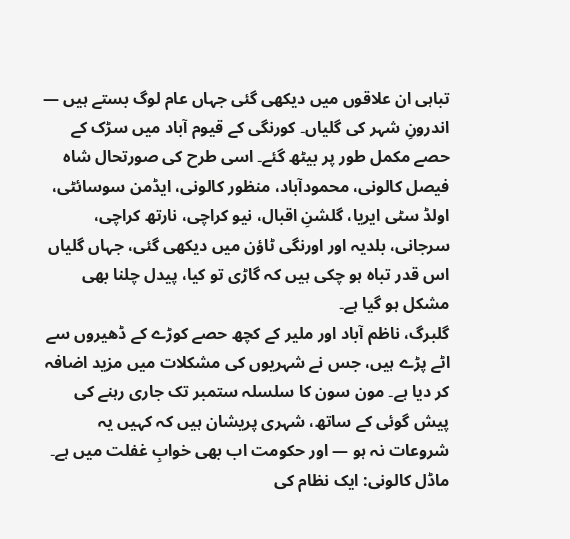تباہی ان علاقوں میں دیکھی گئی جہاں عام لوگ بستے ہیں — اندرونِ شہر کی گلیاں۔ کورنگی کے قیوم آباد میں سڑک کے حصے مکمل طور پر بیٹھ گئے۔ اسی طرح کی صورتحال شاہ فیصل کالونی، محمودآباد، منظور کالونی، ایڈمن سوسائٹی، اولڈ سٹی ایریا، گلشنِ اقبال، نیو کراچی، نارتھ کراچی، سرجانی، بلدیہ اور اورنگی ٹاؤن میں دیکھی گئی، جہاں گلیاں اس قدر تباہ ہو چکی ہیں کہ گاڑی تو کیا، پیدل چلنا بھی مشکل ہو گیا ہے۔
گلبرگ، ناظم آباد اور ملیر کے کچھ حصے کوڑے کے ڈھیروں سے اٹے پڑے ہیں، جس نے شہریوں کی مشکلات میں مزید اضافہ کر دیا ہے۔ مون سون کا سلسلہ ستمبر تک جاری رہنے کی پیش گوئی کے ساتھ، شہری پریشان ہیں کہ کہیں یہ شروعات نہ ہو — اور حکومت اب بھی خوابِ غفلت میں ہے۔
ماڈل کالونی: ایک نظام کی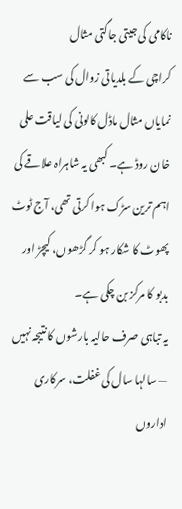ناکامی کی جیتی جاگتی مثال
کراچی کے بلدیاتی زوال کی سب سے نمایاں مثال ماڈل کالونی کی لیاقت علی خان روڈ ہے۔ کبھی یہ شاہراہ علاقے کی اہم ترین سڑک ہوا کرتی تھی، آج ٹوٹ پھوٹ کا شکار ہو کر گڑھوں، کیچڑ اور بدبو کا مرکز بن چکی ہے۔
یہ تباہی صرف حالیہ بارشوں کا نتیجہ نہیں — سالہا سال کی غفلت، سرکاری اداروں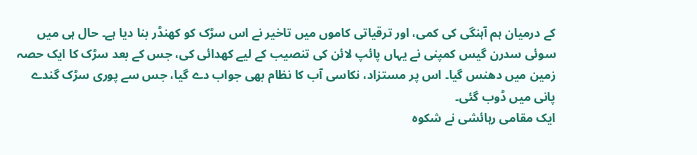کے درمیان ہم آہنگی کی کمی، اور ترقیاتی کاموں میں تاخیر نے اس سڑک کو کھنڈر بنا دیا ہے۔ حال ہی میں سوئی سدرن گیس کمپنی نے یہاں پائپ لائن کی تنصیب کے لیے کھدائی کی، جس کے بعد سڑک کا ایک حصہ زمین میں دھنس گیا۔ اس پر مستزاد، نکاسی آب کا نظام بھی جواب دے گیا، جس سے پوری سڑک گندے پانی میں ڈوب گئی۔
ایک مقامی رہائشی نے شکوہ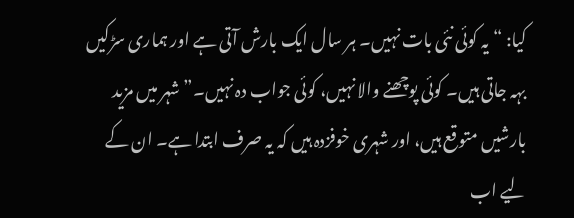کیا: “یہ کوئی نئی بات نہیں۔ ہر سال ایک بارش آتی ہے اور ہماری سڑکیں بہہ جاتی ہیں۔ کوئی پوچھنے والا نہیں، کوئی جواب دہ نہیں۔” شہر میں مزید بارشیں متوقع ہیں، اور شہری خوفزدہ ہیں کہ یہ صرف ابتدا ہے۔ ان کے لیے اب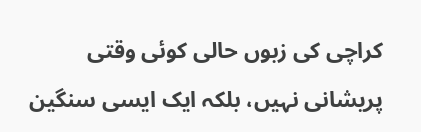کراچی کی زبوں حالی کوئی وقتی پریشانی نہیں، بلکہ ایک ایسی سنگین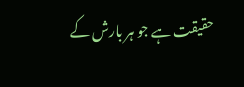حقیقت ہے جو ہر بارش کے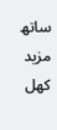ساتھ مزید کھل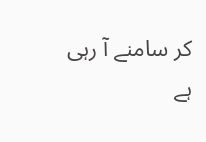کر سامنے آ رہی ہے